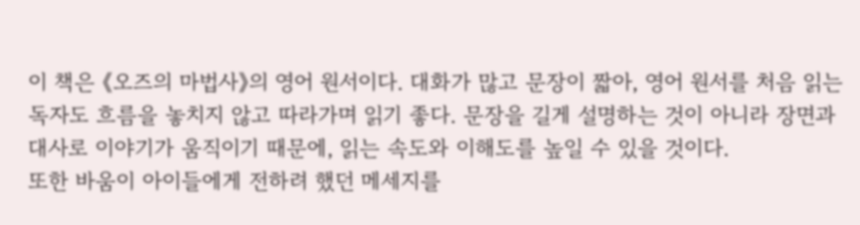이 책은 《오즈의 마법사》의 영어 원서이다. 대화가 많고 문장이 짧아, 영어 원서를 처음 읽는 독자도 흐름을 놓치지 않고 따라가며 읽기 좋다. 문장을 길게 설명하는 것이 아니라 장면과 대사로 이야기가 움직이기 때문에, 읽는 속도와 이해도를 높일 수 있을 것이다.
또한 바움이 아이들에게 전하려 했던 메세지를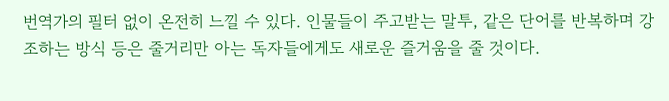번역가의 필터 없이 온전히 느낄 수 있다. 인물들이 주고받는 말투, 같은 단어를 반복하며 강조하는 방식 등은 줄거리만 아는 독자들에게도 새로운 즐거움을 줄 것이다.